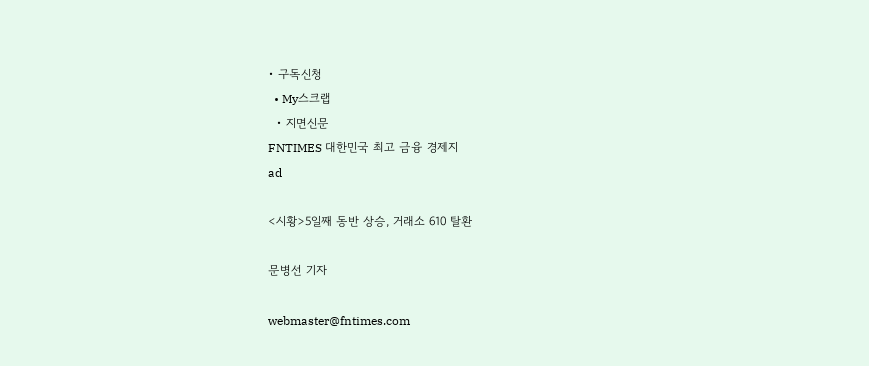• 구독신청
  • My스크랩
  • 지면신문
FNTIMES 대한민국 최고 금융 경제지
ad

<시황>5일째 동반 상승, 거래소 610 탈환

문병선 기자

webmaster@fntimes.com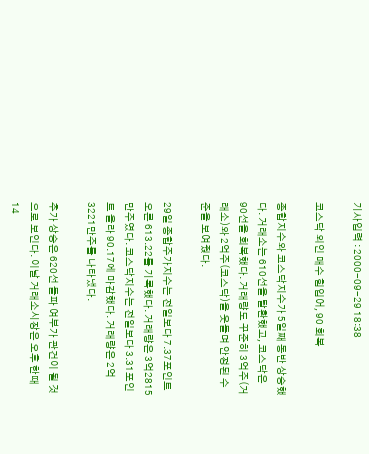기사입력 : 2000-09-29 18:38

코스닥 외인 매수 힘입어, 90 회복

종합지수와 코스닥지수가 5일째 동반 상승했다. 거래소는 610선을 탈환했고, 코스닥은 90선을 회복했다. 거래량도 꾸준히 3억주(거래소)와 2억주(코스닥)을 웃돌며 안정된 수준을 보여줬다.

29일 종합주가지수는 전일보다 7.37포인트 오른 613.22를 기록했다. 거래량은 3억2815만주였다. 코스닥지수는 전일보다 3.31포인트 올라 90.17에 마감했다. 거래량은 2억3221만주를 나타냈다.

추가 상승은 620선 돌파 여부가 관건이 될 것으로 보인다. 이날 거래소시장은 오후 한때 14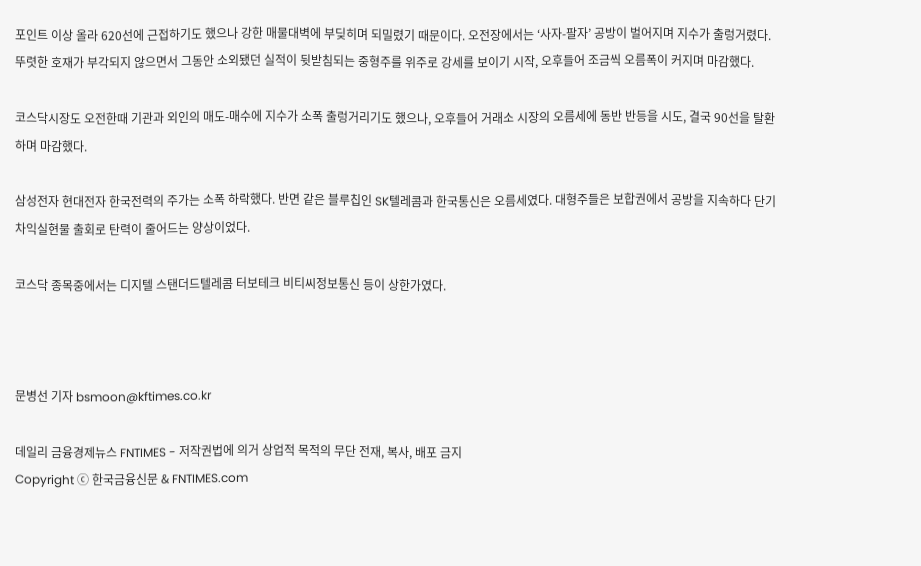포인트 이상 올라 620선에 근접하기도 했으나 강한 매물대벽에 부딪히며 되밀렸기 때문이다. 오전장에서는 ‘사자-팔자’ 공방이 벌어지며 지수가 출렁거렸다. 뚜렷한 호재가 부각되지 않으면서 그동안 소외됐던 실적이 뒷받침되는 중형주를 위주로 강세를 보이기 시작, 오후들어 조금씩 오름폭이 커지며 마감했다.

코스닥시장도 오전한때 기관과 외인의 매도-매수에 지수가 소폭 출렁거리기도 했으나, 오후들어 거래소 시장의 오름세에 동반 반등을 시도, 결국 90선을 탈환하며 마감했다.

삼성전자 현대전자 한국전력의 주가는 소폭 하락했다. 반면 같은 블루칩인 SK텔레콤과 한국통신은 오름세였다. 대형주들은 보합권에서 공방을 지속하다 단기 차익실현물 출회로 탄력이 줄어드는 양상이었다.

코스닥 종목중에서는 디지텔 스탠더드텔레콤 터보테크 비티씨정보통신 등이 상한가였다.



문병선 기자 bsmoon@kftimes.co.kr

데일리 금융경제뉴스 FNTIMES - 저작권법에 의거 상업적 목적의 무단 전재, 복사, 배포 금지
Copyright ⓒ 한국금융신문 & FNTIMES.com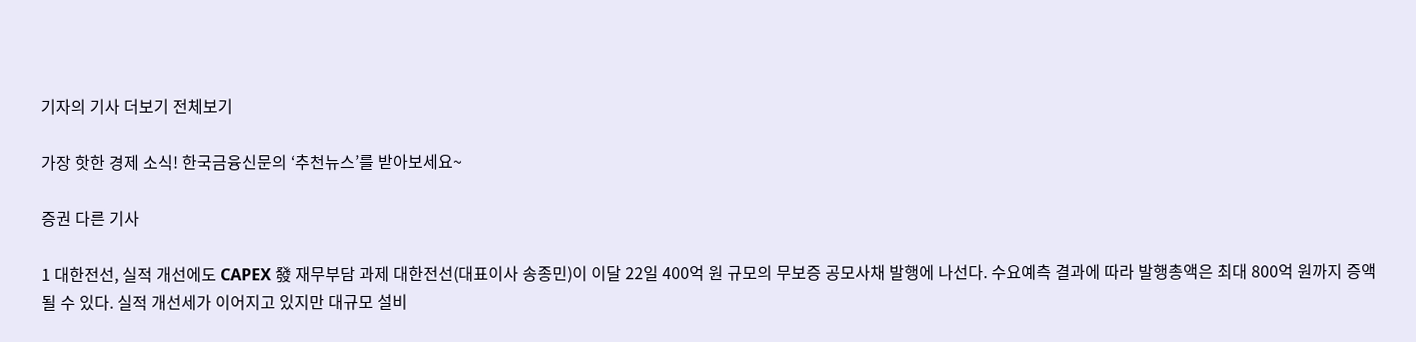기자의 기사 더보기 전체보기

가장 핫한 경제 소식! 한국금융신문의 ‘추천뉴스’를 받아보세요~

증권 다른 기사

1 대한전선, 실적 개선에도 CAPEX 發 재무부담 과제 대한전선(대표이사 송종민)이 이달 22일 400억 원 규모의 무보증 공모사채 발행에 나선다. 수요예측 결과에 따라 발행총액은 최대 800억 원까지 증액될 수 있다. 실적 개선세가 이어지고 있지만 대규모 설비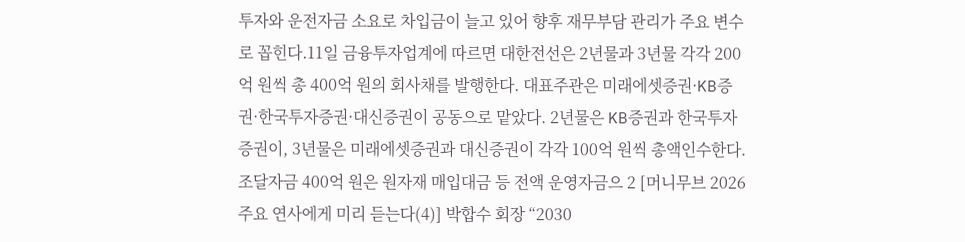투자와 운전자금 소요로 차입금이 늘고 있어 향후 재무부담 관리가 주요 변수로 꼽힌다.11일 금융투자업계에 따르면 대한전선은 2년물과 3년물 각각 200억 원씩 총 400억 원의 회사채를 발행한다. 대표주관은 미래에셋증권·KB증권·한국투자증권·대신증권이 공동으로 맡았다. 2년물은 KB증권과 한국투자증권이, 3년물은 미래에셋증권과 대신증권이 각각 100억 원씩 총액인수한다. 조달자금 400억 원은 원자재 매입대금 등 전액 운영자금으 2 [머니무브 2026 주요 연사에게 미리 듣는다(4)] 박합수 회장 “2030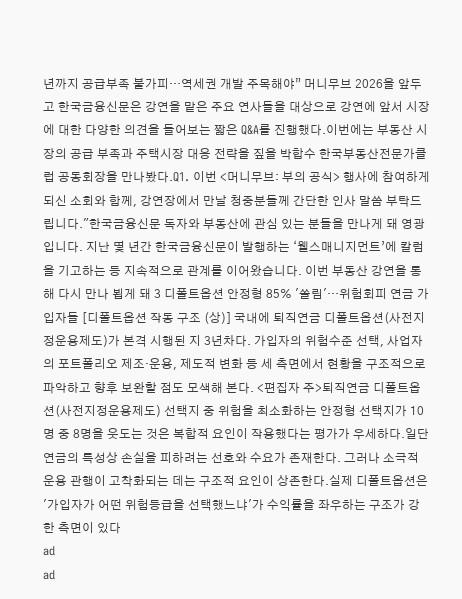년까지 공급부족 불가피…역세권 개발 주목해야” 머니무브 2026을 앞두고 한국금융신문은 강연을 맡은 주요 연사들을 대상으로 강연에 앞서 시장에 대한 다양한 의견을 들어보는 짧은 Q&A를 진행했다.이번에는 부동산 시장의 공급 부족과 주택시장 대응 전략을 짚을 박합수 한국부동산전문가클럽 공동회장을 만나봤다.Q1. 이번 <머니무브: 부의 공식> 행사에 참여하게 되신 소회와 함께, 강연장에서 만날 청중분들께 간단한 인사 말씀 부탁드립니다."한국금융신문 독자와 부동산에 관심 있는 분들을 만나게 돼 영광입니다. 지난 몇 년간 한국금융신문이 발행하는 ‘웰스매니지먼트’에 칼럼을 기고하는 등 지속적으로 관계를 이어왔습니다. 이번 부동산 강연을 통해 다시 만나 뵙게 돼 3 디폴트옵션 안정형 85% '쏠림'…위험회피 연금 가입자들 [디폴트옵션 작동 구조 (상)] 국내에 퇴직연금 디폴트옵션(사전지정운용제도)가 본격 시행된 지 3년차다. 가입자의 위험수준 선택, 사업자의 포트폴리오 제조·운용, 제도적 변화 등 세 측면에서 현황을 구조적으로 파악하고 향후 보완할 점도 모색해 본다. <편집자 주>퇴직연금 디폴트옵션(사전지정운용제도) 선택지 중 위험을 최소화하는 안정형 선택지가 10명 중 8명을 웃도는 것은 복합적 요인이 작용했다는 평가가 우세하다.일단 연금의 특성상 손실을 피하려는 선호와 수요가 존재한다. 그러나 소극적 운용 관행이 고착화되는 데는 구조적 요인이 상존한다.실제 디폴트옵션은 '가입자가 어떤 위험등급을 선택했느냐'가 수익률을 좌우하는 구조가 강한 측면이 있다
ad
ad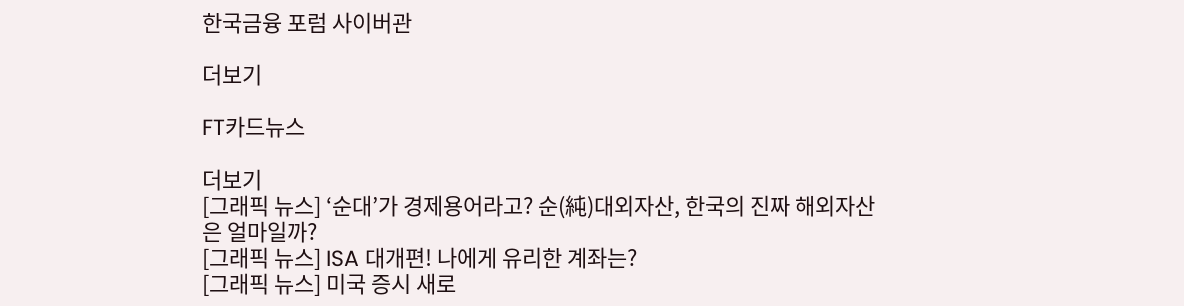한국금융 포럼 사이버관

더보기

FT카드뉴스

더보기
[그래픽 뉴스] ‘순대’가 경제용어라고? 순(純)대외자산, 한국의 진짜 해외자산은 얼마일까?
[그래픽 뉴스] ISA 대개편! 나에게 유리한 계좌는?
[그래픽 뉴스] 미국 증시 새로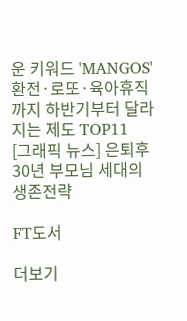운 키워드 'MANGOS'
환전·로또·육아휴직까지 하반기부터 달라지는 제도 TOP11
[그래픽 뉴스] 은퇴후 30년 부모님 세대의 생존전략

FT도서

더보기